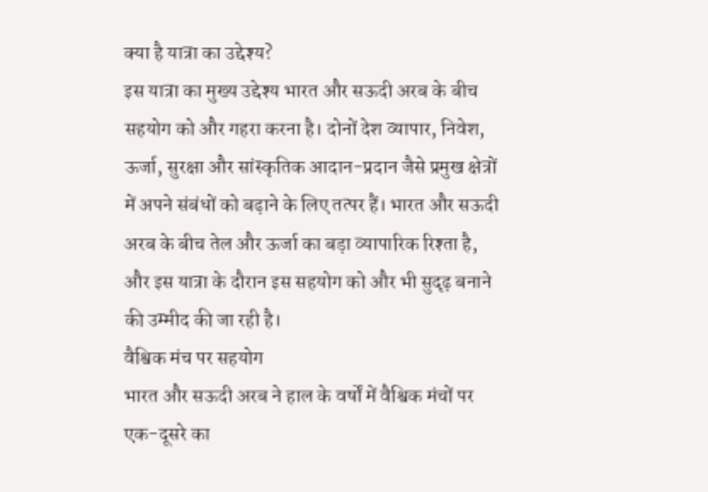क्या है यात्रा का उद्देश्य?
इस यात्रा का मुख्य उद्देश्य भारत और सऊदी अरब के बीच सहयोग को और गहरा करना है। दोनों देश व्यापार, निवेश, ऊर्जा, सुरक्षा और सांस्कृतिक आदान-प्रदान जैसे प्रमुख क्षेत्रों में अपने संबंधों को बढ़ाने के लिए तत्पर हैं। भारत और सऊदी अरब के बीच तेल और ऊर्जा का बड़ा व्यापारिक रिश्ता है, और इस यात्रा के दौरान इस सहयोग को और भी सुदृढ़ बनाने की उम्मीद की जा रही है।
वैश्विक मंच पर सहयोग
भारत और सऊदी अरब ने हाल के वर्षों में वैश्विक मंचों पर एक-दूसरे का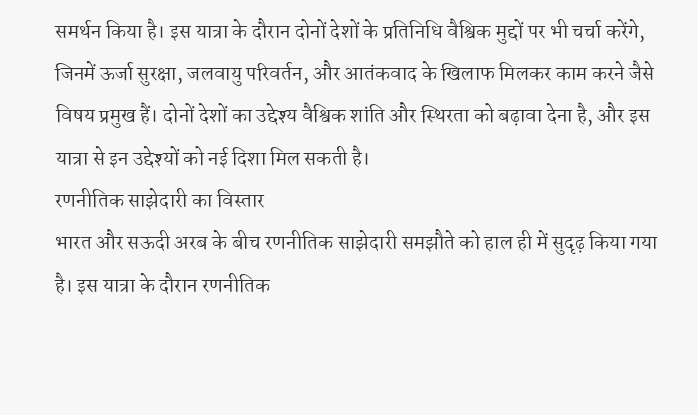समर्थन किया है। इस यात्रा के दौरान दोनों देशों के प्रतिनिधि वैश्विक मुद्दों पर भी चर्चा करेंगे, जिनमें ऊर्जा सुरक्षा, जलवायु परिवर्तन, और आतंकवाद के खिलाफ मिलकर काम करने जैसे विषय प्रमुख हैं। दोनों देशों का उद्देश्य वैश्विक शांति और स्थिरता को बढ़ावा देना है, और इस यात्रा से इन उद्देश्यों को नई दिशा मिल सकती है।
रणनीतिक साझेदारी का विस्तार
भारत और सऊदी अरब के बीच रणनीतिक साझेदारी समझौते को हाल ही में सुदृढ़ किया गया है। इस यात्रा के दौरान रणनीतिक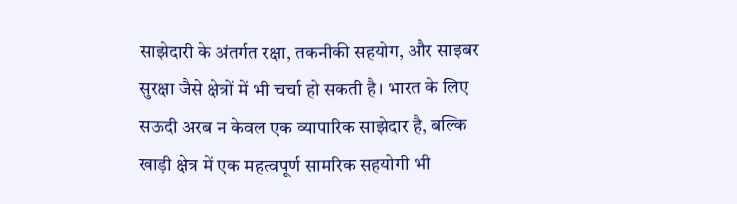साझेदारी के अंतर्गत रक्षा, तकनीकी सहयोग, और साइबर सुरक्षा जैसे क्षेत्रों में भी चर्चा हो सकती है। भारत के लिए सऊदी अरब न केवल एक व्यापारिक साझेदार है, बल्कि खाड़ी क्षेत्र में एक महत्वपूर्ण सामरिक सहयोगी भी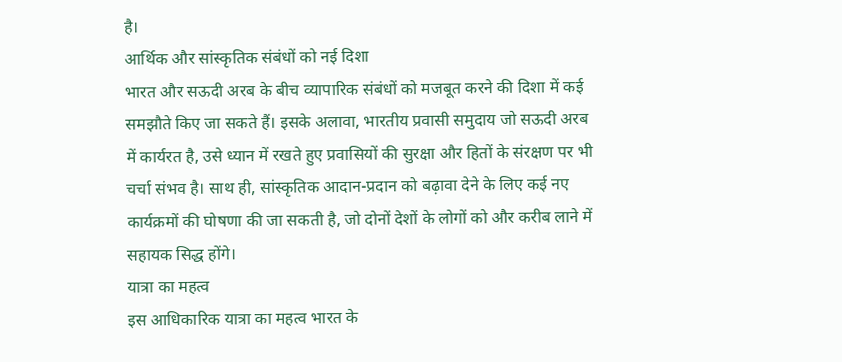है।
आर्थिक और सांस्कृतिक संबंधों को नई दिशा
भारत और सऊदी अरब के बीच व्यापारिक संबंधों को मजबूत करने की दिशा में कई समझौते किए जा सकते हैं। इसके अलावा, भारतीय प्रवासी समुदाय जो सऊदी अरब में कार्यरत है, उसे ध्यान में रखते हुए प्रवासियों की सुरक्षा और हितों के संरक्षण पर भी चर्चा संभव है। साथ ही, सांस्कृतिक आदान-प्रदान को बढ़ावा देने के लिए कई नए कार्यक्रमों की घोषणा की जा सकती है, जो दोनों देशों के लोगों को और करीब लाने में सहायक सिद्ध होंगे।
यात्रा का महत्व
इस आधिकारिक यात्रा का महत्व भारत के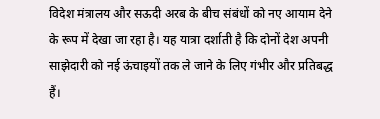विदेश मंत्रालय और सऊदी अरब के बीच संबंधों को नए आयाम देने के रूप में देखा जा रहा है। यह यात्रा दर्शाती है कि दोनों देश अपनी साझेदारी को नई ऊंचाइयों तक ले जाने के लिए गंभीर और प्रतिबद्ध हैं।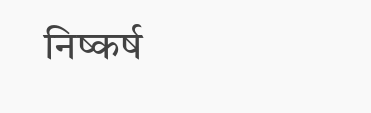निष्कर्ष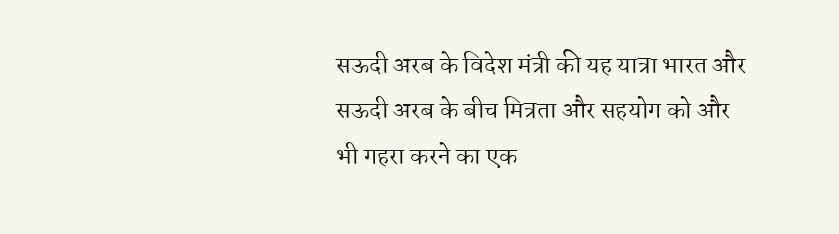सऊदी अरब के विदेश मंत्री की यह यात्रा भारत और सऊदी अरब के बीच मित्रता और सहयोग को और भी गहरा करने का एक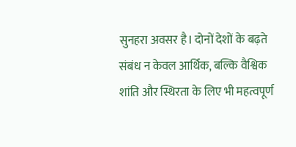सुनहरा अवसर है। दोनों देशों के बढ़ते संबंध न केवल आर्थिक, बल्कि वैश्विक शांति और स्थिरता के लिए भी महत्वपूर्ण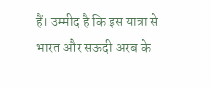हैं। उम्मीद है कि इस यात्रा से भारत और सऊदी अरब के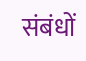संबंधों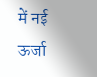में नई ऊर्जा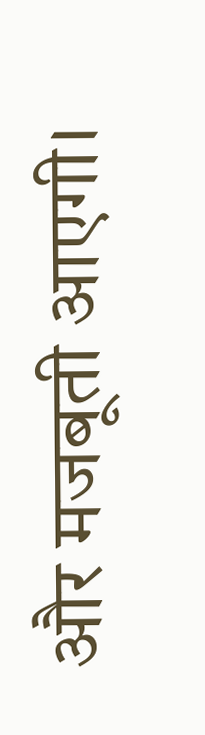और मजबूती आएगी।